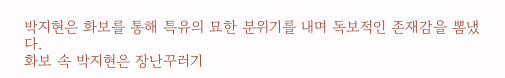박지현은 화보를 통해 특유의 묘한 분위기를 내며 독보적인 존재감을 뽐냈다.
화보 속 박지현은 장난꾸러기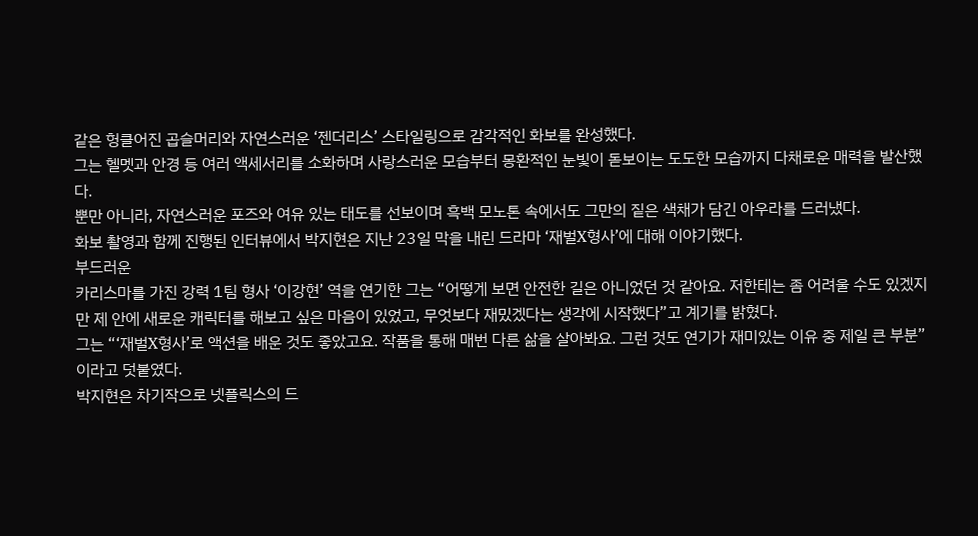같은 헝클어진 곱슬머리와 자연스러운 ‘젠더리스’ 스타일링으로 감각적인 화보를 완성했다.
그는 헬멧과 안경 등 여러 액세서리를 소화하며 사랑스러운 모습부터 몽환적인 눈빛이 돋보이는 도도한 모습까지 다채로운 매력을 발산했다.
뿐만 아니라, 자연스러운 포즈와 여유 있는 태도를 선보이며 흑백 모노톤 속에서도 그만의 짙은 색채가 담긴 아우라를 드러냈다.
화보 촬영과 함께 진행된 인터뷰에서 박지현은 지난 23일 막을 내린 드라마 ‘재벌X형사’에 대해 이야기했다.
부드러운
카리스마를 가진 강력 1팀 형사 ‘이강현’ 역을 연기한 그는 “어떻게 보면 안전한 길은 아니었던 것 같아요. 저한테는 좀 어려울 수도 있겠지만 제 안에 새로운 캐릭터를 해보고 싶은 마음이 있었고, 무엇보다 재밌겠다는 생각에 시작했다”고 계기를 밝혔다.
그는 “‘재벌X형사’로 액션을 배운 것도 좋았고요. 작품을 통해 매번 다른 삶을 살아봐요. 그런 것도 연기가 재미있는 이유 중 제일 큰 부분”이라고 덧붙였다.
박지현은 차기작으로 넷플릭스의 드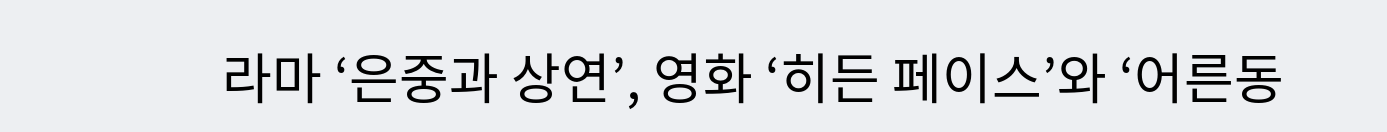라마 ‘은중과 상연’, 영화 ‘히든 페이스’와 ‘어른동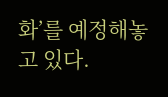화’를 예정해놓고 있다.